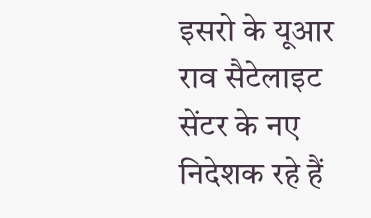इसरो के यूआर राव सैटेलाइट सेंटर के नए निदेशक रहे हैं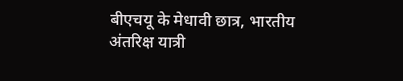बीएचयू के मेधावी छात्र, भारतीय अंतरिक्ष यात्री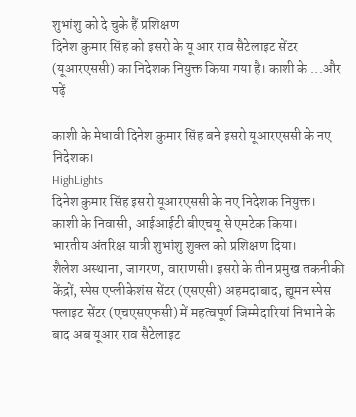शुभांशु को दे चुके हैं प्रशिक्षण
दिनेश कुमार सिंह को इसरो के यू आर राव सैटेलाइट सेंटर (यूआरएससी) का निदेशक नियुक्त किया गया है। काशी के ...और पढ़ें

काशी के मेधावी दिनेश कुमार सिंह बने इसरो यूआरएससी के नए निदेशक।
HighLights
दिनेश कुमार सिंह इसरो यूआरएससी के नए निदेशक नियुक्त।
काशी के निवासी, आईआईटी बीएचयू से एमटेक किया।
भारतीय अंतरिक्ष यात्री शुभांशु शुक्ल को प्रशिक्षण दिया।
शैलेश अस्थाना, जागरण, वाराणसी। इसरो के तीन प्रमुख तकनीकी केंद्रों, स्पेस एप्लीकेशंस सेंटर (एसएसी) अहमदाबाद, ह्यूमन स्पेस फ्लाइट सेंटर (एचएसएफसी) में महत्वपूर्ण जिम्मेदारियां निभाने के बाद अब यूआर राव सैटेलाइट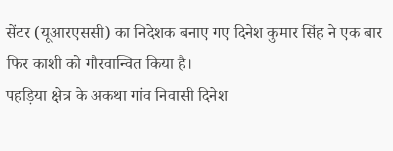सेंटर (यूआरएससी) का निदेशक बनाए गए दिनेश कुमार सिंह ने एक बार फिर काशी को गौरवान्वित किया है।
पहड़िया क्षेत्र के अकथा गांव निवासी दिनेश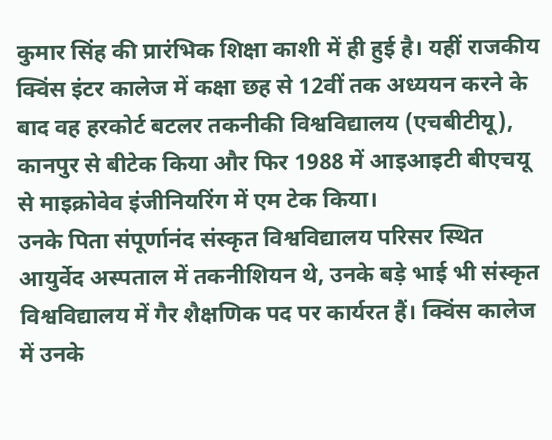कुमार सिंह की प्रारंभिक शिक्षा काशी में ही हुई है। यहीं राजकीय क्विंस इंटर कालेज में कक्षा छह से 12वीं तक अध्ययन करने के बाद वह हरकोर्ट बटलर तकनीकी विश्वविद्यालय (एचबीटीयू), कानपुर से बीटेक किया और फिर 1988 में आइआइटी बीएचयू से माइक्रोवेव इंजीनियरिंग में एम टेक किया।
उनके पिता संपूर्णानंद संस्कृत विश्वविद्यालय परिसर स्थित आयुर्वेद अस्पताल में तकनीशियन थे, उनके बड़े भाई भी संस्कृत विश्वविद्यालय में गैर शैक्षणिक पद पर कार्यरत हैं। क्विंस कालेज में उनके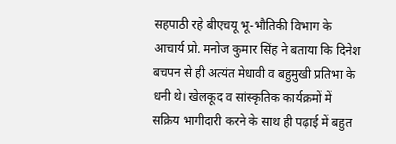सहपाठी रहे बीएचयू भू-भौतिकी विभाग के आचार्य प्रो. मनोज कुमार सिंह ने बताया कि दिनेश बचपन से ही अत्यंत मेधावी व बहुमुखी प्रतिभा के धनी थे। खेलकूद व सांस्कृतिक कार्यक्रमों में सक्रिय भागीदारी करने के साथ ही पढ़ाई में बहुत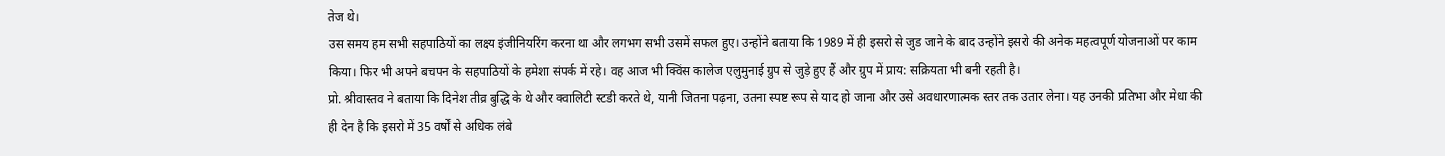तेज थे।
उस समय हम सभी सहपाठियों का लक्ष्य इंजीनियरिंग करना था और लगभग सभी उसमें सफल हुए। उन्होंने बताया कि 1989 में ही इसरो से जुड जाने के बाद उन्होंने इसरो की अनेक महत्वपूर्ण योजनाओं पर काम किया। फिर भी अपने बचपन के सहपाठियों के हमेशा संपर्क में रहे। वह आज भी क्विंस कालेज एलुमुनाई ग्रुप से जुड़े हुए हैं और ग्रुप में प्राय: सक्रियता भी बनी रहती है।
प्रो. श्रीवास्तव ने बताया कि दिनेश तीव्र बुद्धि के थे और क्वालिटी स्टडी करते थे, यानी जितना पढ़ना, उतना स्पष्ट रूप से याद हो जाना और उसे अवधारणात्मक स्तर तक उतार लेना। यह उनकी प्रतिभा और मेधा की ही देन है कि इसरो में 35 वर्षों से अधिक लंबे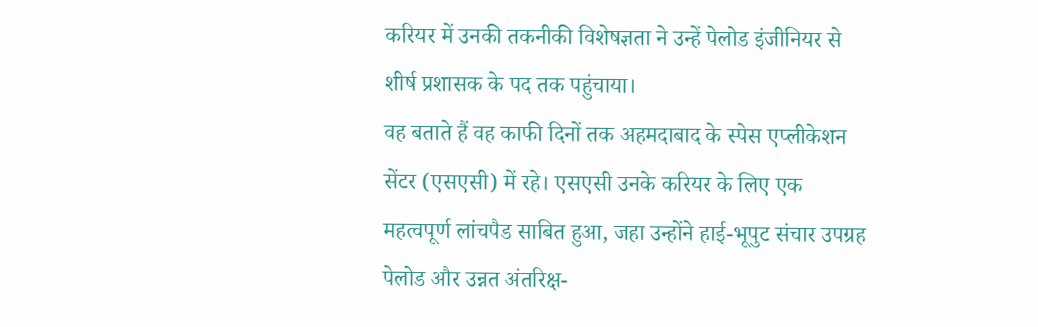करियर में उनकी तकनीकी विशेषज्ञता ने उन्हें पेलोड इंजीनियर से शीर्ष प्रशासक के पद तक पहुंचाया।
वह बताते हैं वह काफी दिनों तक अहमदाबाद के स्पेस एप्लीकेशन सेंटर (एसएसी) में रहे। एसएसी उनके करियर के लिए एक महत्वपूर्ण लांचपैड साबित हुआ, जहा उन्होंने हाई-भूपुट संचार उपग्रह पेलोड और उन्नत अंतरिक्ष-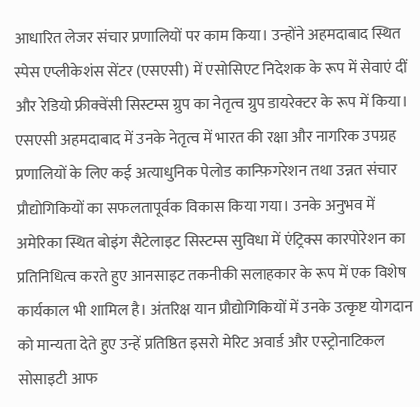आधारित लेजर संचार प्रणालियों पर काम किया। उन्होंने अहमदाबाद स्थित स्पेस एप्लीकेशंस सेंटर (एसएसी) में एसोसिएट निदेशक के रूप में सेवाएं दीं और रेडियो फ्रीक्वेंसी सिस्टम्स ग्रुप का नेतृत्व ग्रुप डायरेक्टर के रूप में किया।
एसएसी अहमदाबाद में उनके नेतृत्व में भारत की रक्षा और नागरिक उपग्रह प्रणालियों के लिए कई अत्याधुनिक पेलोड कान्फ़िगरेशन तथा उन्नत संचार प्रौद्योगिकियों का सफलतापूर्वक विकास किया गया। उनके अनुभव में अमेरिका स्थित बोइंग सैटेलाइट सिस्टम्स सुविधा में एंट्रिक्स कारपोरेशन का प्रतिनिधित्व करते हुए आनसाइट तकनीकी सलाहकार के रूप में एक विशेष कार्यकाल भी शामिल है। अंतरिक्ष यान प्रौद्योगिकियों में उनके उत्कृष्ट योगदान को मान्यता देते हुए उन्हें प्रतिष्ठित इसरो मेरिट अवार्ड और एस्ट्रोनाटिकल सोसाइटी आफ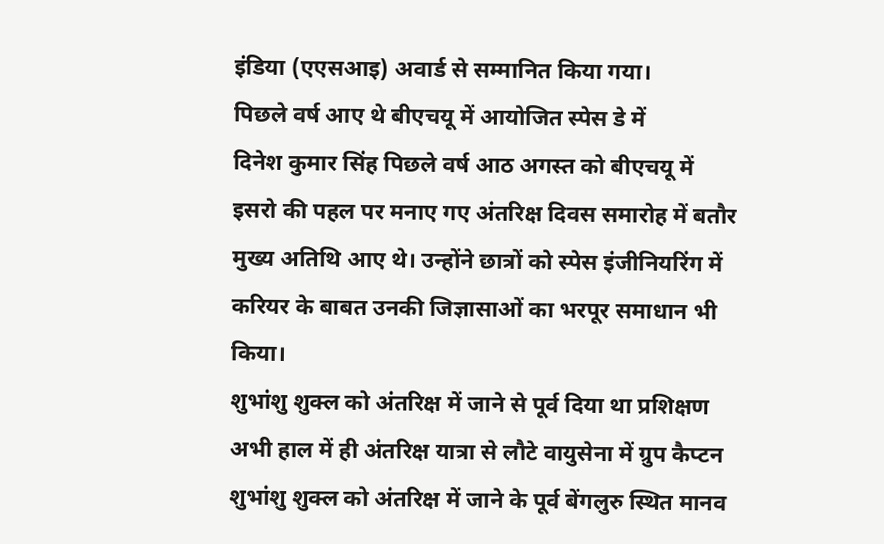इंडिया (एएसआइ) अवार्ड से सम्मानित किया गया।
पिछले वर्ष आए थे बीएचयू में आयोजित स्पेस डे में
दिनेश कुमार सिंह पिछले वर्ष आठ अगस्त को बीएचयू में इसरो की पहल पर मनाए गए अंतरिक्ष दिवस समारोह में बतौर मुख्य अतिथि आए थे। उन्होंने छात्रों को स्पेस इंजीनियरिंग में करियर के बाबत उनकी जिज्ञासाओं का भरपूर समाधान भी किया।
शुभांशु शुक्ल को अंतरिक्ष में जाने से पूर्व दिया था प्रशिक्षण
अभी हाल में ही अंतरिक्ष यात्रा से लौटे वायुसेना में ग्रुप कैप्टन शुभांशु शुक्ल को अंतरिक्ष में जाने के पूर्व बेंगलुरु स्थित मानव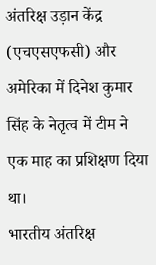अंतरिक्ष उड़ान केंद्र (एचएसएफसी) और अमेरिका में दिनेश कुमार सिंह के नेतृत्व में टीम ने एक माह का प्रशिक्षण दिया था।
भारतीय अंतरिक्ष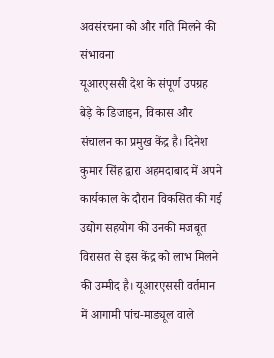अवसंरचना को और गति मिलने की संभावना
यूआरएससी देश के संपूर्ण उपग्रह बेड़े के डिजाइन, विकास और संचालन का प्रमुख केंद्र है। दिनेश कुमार सिंह द्वारा अहमदाबाद में अपने कार्यकाल के दौरान विकसित की गई उद्योग सहयोग की उनकी मजबूत विरासत से इस केंद्र को लाभ मिलने की उम्मीद है। यूआरएससी वर्तमान में आगामी पांच-माड्यूल वाले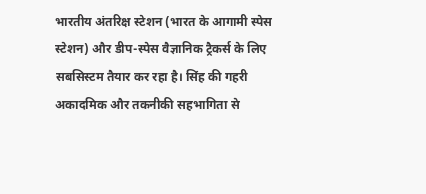भारतीय अंतरिक्ष स्टेशन (भारत के आगामी स्पेस स्टेशन) और डीप-स्पेस वैज्ञानिक ट्रैकर्स के लिए सबसिस्टम तैयार कर रहा है। सिंह की गहरी अकादमिक और तकनीकी सहभागिता से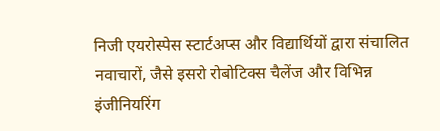निजी एयरोस्पेस स्टार्टअप्स और विद्यार्थियों द्वारा संचालित नवाचारों, जैसे इसरो रोबोटिक्स चैलेंज और विभिन्न इंजीनियरिंग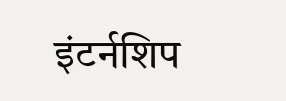इंटर्नशिप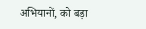अभियानों, को बड़ा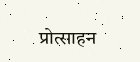प्रोत्साहन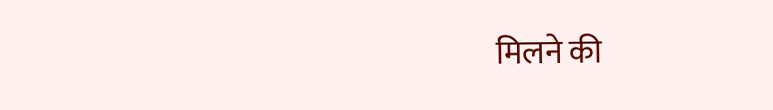मिलने की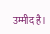उम्मीद है।